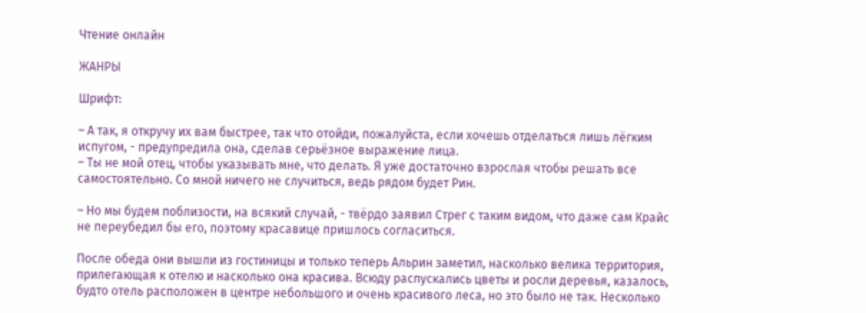Чтение онлайн

ЖАНРЫ

Шрифт:

– А так, я откручу их вам быстрее, так что отойди, пожалуйста, если хочешь отделаться лишь лёгким испугом, - предупредила она, сделав серьёзное выражение лица.
– Ты не мой отец, чтобы указывать мне, что делать. Я уже достаточно взрослая чтобы решать все самостоятельно. Со мной ничего не случиться, ведь рядом будет Рин.

– Но мы будем поблизости, на всякий случай, - твёрдо заявил Стрег с таким видом, что даже сам Крайс не переубедил бы его, поэтому красавице пришлось согласиться.

После обеда они вышли из гостиницы и только теперь Альрин заметил, насколько велика территория, прилегающая к отелю и насколько она красива. Всюду распускались цветы и росли деревья, казалось, будто отель расположен в центре небольшого и очень красивого леса, но это было не так. Несколько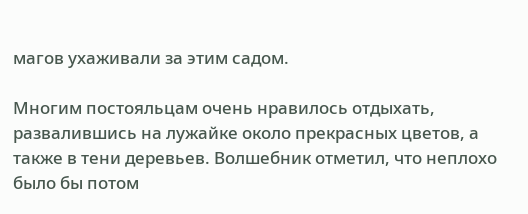магов ухаживали за этим садом.

Многим постояльцам очень нравилось отдыхать, развалившись на лужайке около прекрасных цветов, а также в тени деревьев. Волшебник отметил, что неплохо было бы потом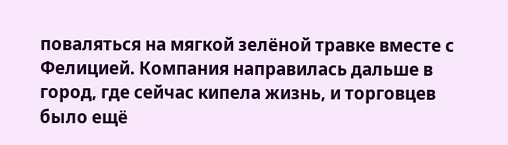поваляться на мягкой зелёной травке вместе с Фелицией. Компания направилась дальше в город, где сейчас кипела жизнь, и торговцев было ещё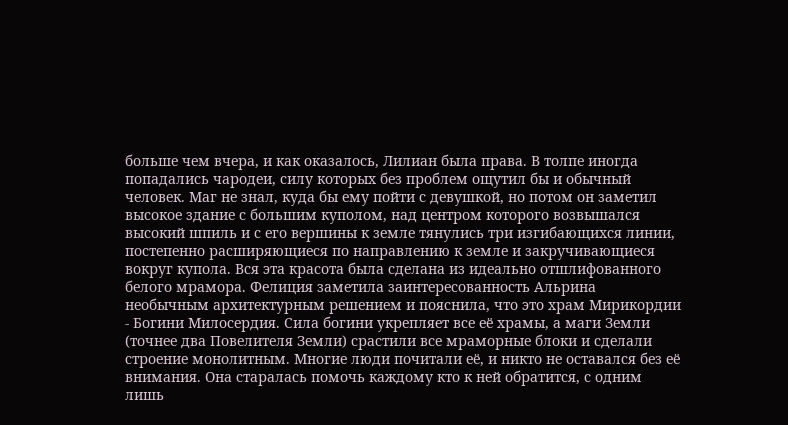больше чем вчера, и как оказалось, Лилиан была права. В толпе иногда попадались чародеи, силу которых без проблем ощутил бы и обычный человек. Маг не знал, куда бы ему пойти с девушкой, но потом он заметил высокое здание с большим куполом, над центром которого возвышался высокий шпиль и с его вершины к земле тянулись три изгибающихся линии, постепенно расширяющиеся по направлению к земле и закручивающиеся вокруг купола. Вся эта красота была сделана из идеально отшлифованного белого мрамора. Фелиция заметила заинтересованность Альрина необычным архитектурным решением и пояснила, что это храм Мирикордии - Богини Милосердия. Сила богини укрепляет все её храмы, а маги Земли (точнее два Повелителя Земли) срастили все мраморные блоки и сделали строение монолитным. Многие люди почитали её, и никто не оставался без её внимания. Она старалась помочь каждому кто к ней обратится, с одним лишь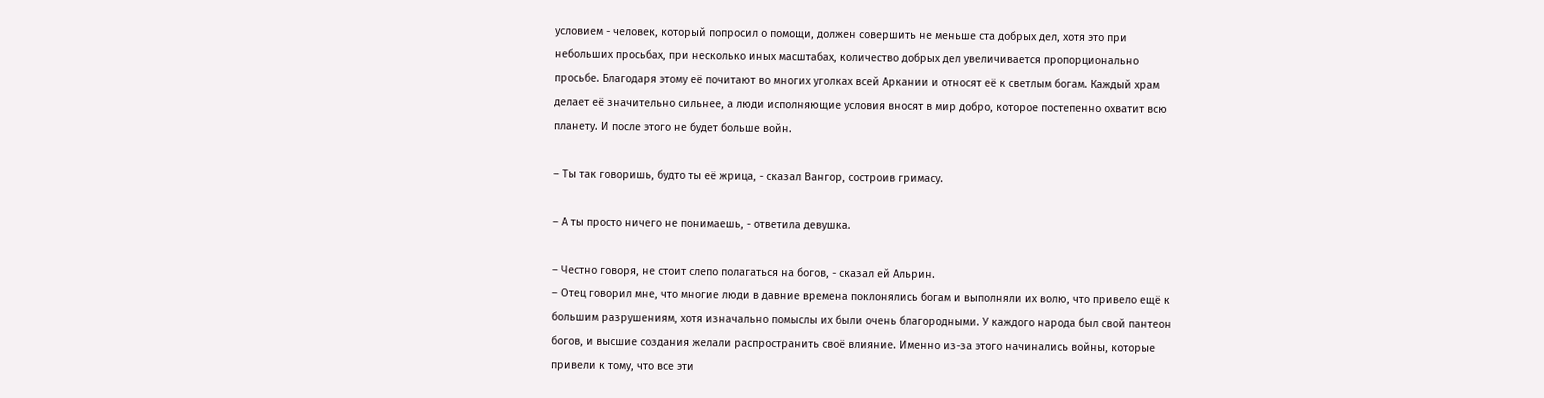условием - человек, который попросил о помощи, должен совершить не меньше ста добрых дел, хотя это при небольших просьбах, при несколько иных масштабах, количество добрых дел увеличивается пропорционально просьбе. Благодаря этому её почитают во многих уголках всей Аркании и относят её к светлым богам. Каждый храм делает её значительно сильнее, а люди исполняющие условия вносят в мир добро, которое постепенно охватит всю планету. И после этого не будет больше войн.

– Ты так говоришь, будто ты её жрица, - сказал Вангор, состроив гримасу.

– А ты просто ничего не понимаешь, - ответила девушка.

– Честно говоря, не стоит слепо полагаться на богов, - сказал ей Альрин.
– Отец говорил мне, что многие люди в давние времена поклонялись богам и выполняли их волю, что привело ещё к большим разрушениям, хотя изначально помыслы их были очень благородными. У каждого народа был свой пантеон богов, и высшие создания желали распространить своё влияние. Именно из-за этого начинались войны, которые привели к тому, что все эти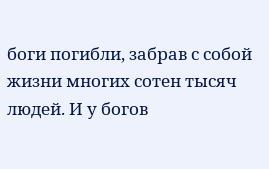боги погибли, забрав с собой жизни многих сотен тысяч людей. И у богов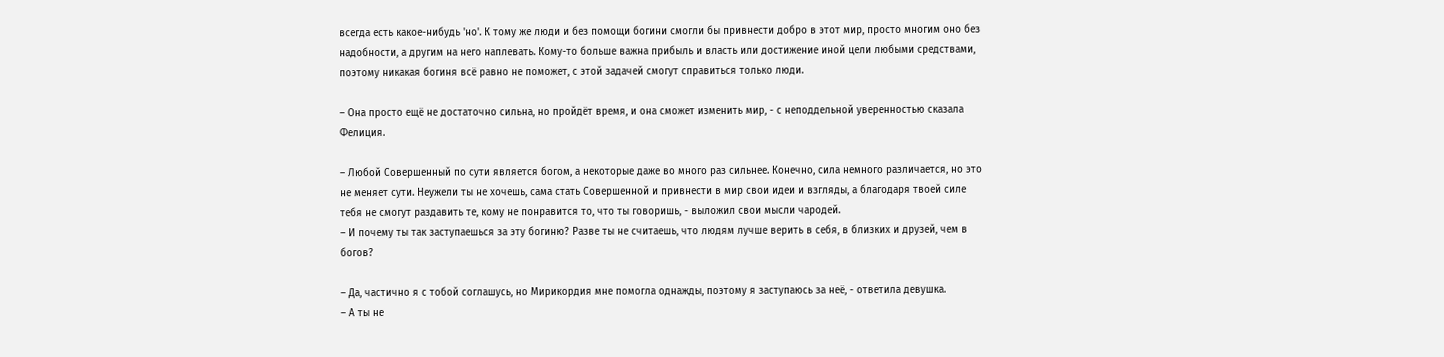всегда есть какое-нибудь 'но'. К тому же люди и без помощи богини смогли бы привнести добро в этот мир, просто многим оно без надобности, а другим на него наплевать. Кому-то больше важна прибыль и власть или достижение иной цели любыми средствами, поэтому никакая богиня всё равно не поможет, с этой задачей смогут справиться только люди.

– Она просто ещё не достаточно сильна, но пройдёт время, и она сможет изменить мир, - с неподдельной уверенностью сказала Фелиция.

– Любой Совершенный по сути является богом, а некоторые даже во много раз сильнее. Конечно, сила немного различается, но это не меняет сути. Неужели ты не хочешь, сама стать Совершенной и привнести в мир свои идеи и взгляды, а благодаря твоей силе тебя не смогут раздавить те, кому не понравится то, что ты говоришь, - выложил свои мысли чародей.
– И почему ты так заступаешься за эту богиню? Разве ты не считаешь, что людям лучше верить в себя, в близких и друзей, чем в богов?

– Да, частично я с тобой соглашусь, но Мирикордия мне помогла однажды, поэтому я заступаюсь за неё, - ответила девушка.
– А ты не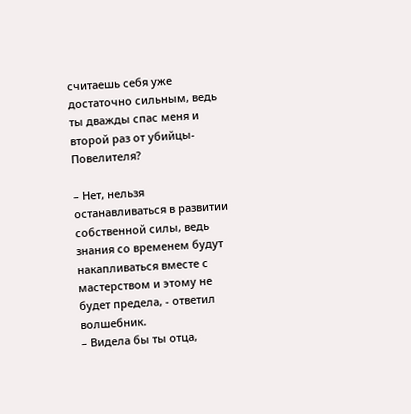считаешь себя уже достаточно сильным, ведь ты дважды спас меня и второй раз от убийцы-Повелителя?

– Нет, нельзя останавливаться в развитии собственной силы, ведь знания со временем будут накапливаться вместе с мастерством и этому не будет предела, - ответил волшебник.
– Видела бы ты отца,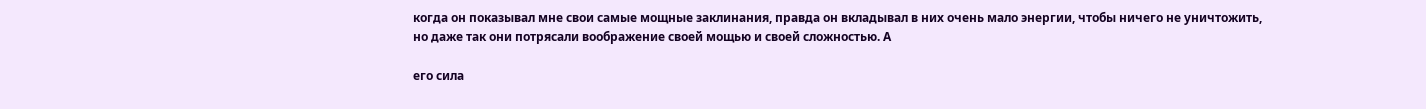когда он показывал мне свои самые мощные заклинания, правда он вкладывал в них очень мало энергии, чтобы ничего не уничтожить, но даже так они потрясали воображение своей мощью и своей сложностью. А

его сила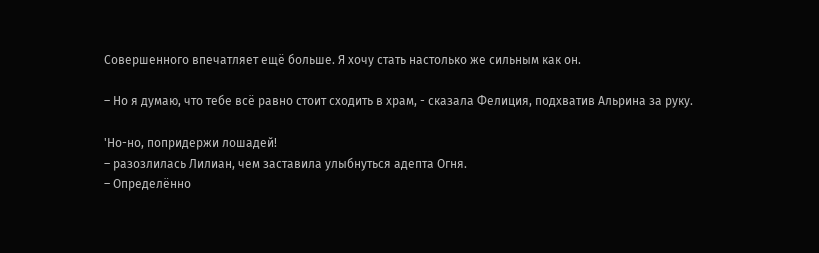Совершенного впечатляет ещё больше. Я хочу стать настолько же сильным как он.

– Но я думаю, что тебе всё равно стоит сходить в храм, - сказала Фелиция, подхватив Альрина за руку.

'Но-но, попридержи лошадей!
– разозлилась Лилиан, чем заставила улыбнуться адепта Огня.
– Определённо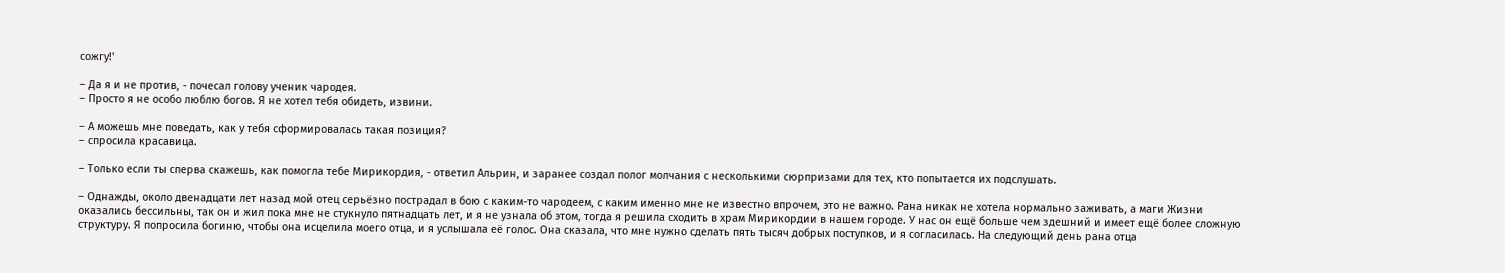сожгу!'

– Да я и не против, - почесал голову ученик чародея.
– Просто я не особо люблю богов. Я не хотел тебя обидеть, извини.

– А можешь мне поведать, как у тебя сформировалась такая позиция?
– спросила красавица.

– Только если ты сперва скажешь, как помогла тебе Мирикордия, - ответил Альрин, и заранее создал полог молчания с несколькими сюрпризами для тех, кто попытается их подслушать.

– Однажды, около двенадцати лет назад мой отец серьёзно пострадал в бою с каким-то чародеем, с каким именно мне не известно впрочем, это не важно. Рана никак не хотела нормально заживать, а маги Жизни оказались бессильны, так он и жил пока мне не стукнуло пятнадцать лет, и я не узнала об этом, тогда я решила сходить в храм Мирикордии в нашем городе. У нас он ещё больше чем здешний и имеет ещё более сложную структуру. Я попросила богиню, чтобы она исцелила моего отца, и я услышала её голос. Она сказала, что мне нужно сделать пять тысяч добрых поступков, и я согласилась. На следующий день рана отца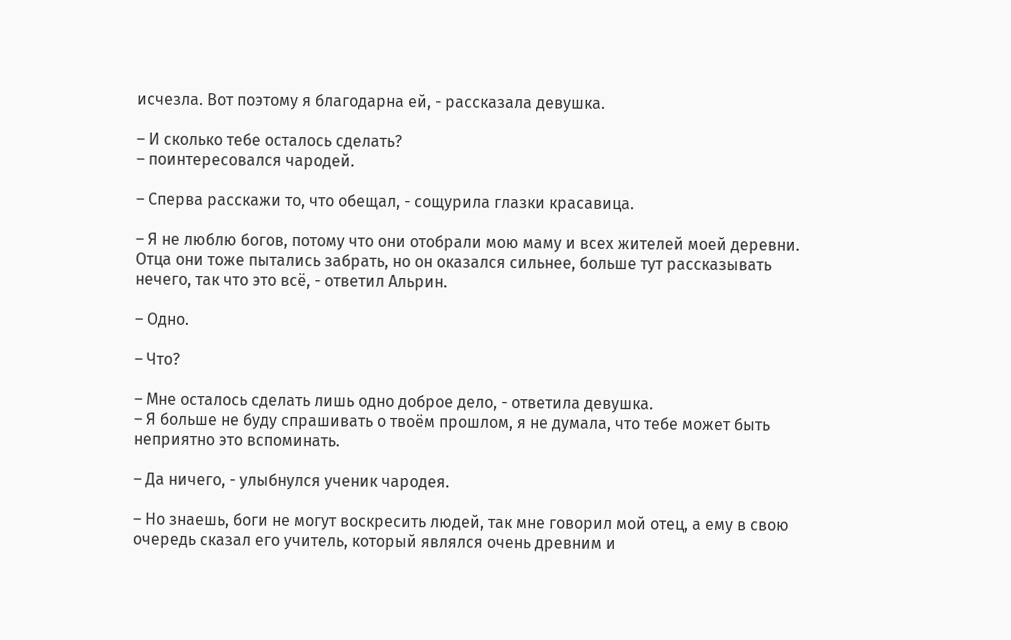исчезла. Вот поэтому я благодарна ей, - рассказала девушка.

– И сколько тебе осталось сделать?
– поинтересовался чародей.

– Сперва расскажи то, что обещал, - сощурила глазки красавица.

– Я не люблю богов, потому что они отобрали мою маму и всех жителей моей деревни. Отца они тоже пытались забрать, но он оказался сильнее, больше тут рассказывать нечего, так что это всё, - ответил Альрин.

– Одно.

– Что?

– Мне осталось сделать лишь одно доброе дело, - ответила девушка.
– Я больше не буду спрашивать о твоём прошлом, я не думала, что тебе может быть неприятно это вспоминать.

– Да ничего, - улыбнулся ученик чародея.

– Но знаешь, боги не могут воскресить людей, так мне говорил мой отец, а ему в свою очередь сказал его учитель, который являлся очень древним и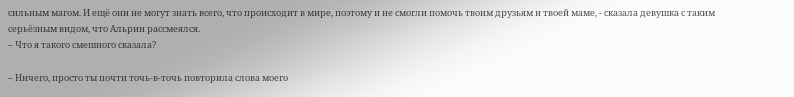сильным магом. И ещё они не могут знать всего, что происходит в мире, поэтому и не смогли помочь твоим друзьям и твоей маме, - сказала девушка с таким серьёзным видом, что Альрин рассмеялся.
– Что я такого смешного сказала?

– Ничего, просто ты почти точь-в-точь повторила слова моего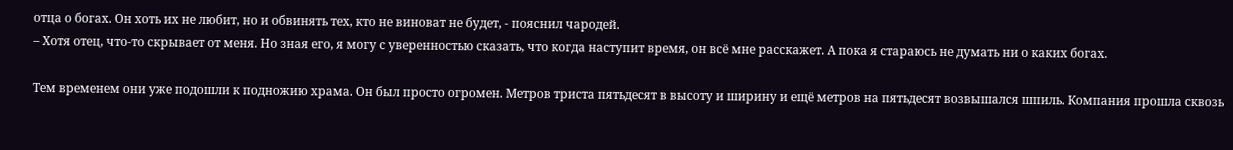отца о богах. Он хоть их не любит, но и обвинять тех, кто не виноват не будет, - пояснил чародей.
– Хотя отец, что-то скрывает от меня. Но зная его, я могу с уверенностью сказать, что когда наступит время, он всё мне расскажет. А пока я стараюсь не думать ни о каких богах.

Тем временем они уже подошли к подножию храма. Он был просто огромен. Метров триста пятьдесят в высоту и ширину и ещё метров на пятьдесят возвышался шпиль. Компания прошла сквозь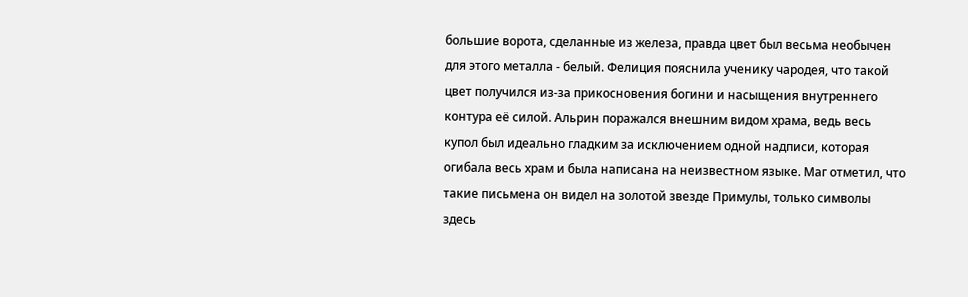большие ворота, сделанные из железа, правда цвет был весьма необычен для этого металла - белый. Фелиция пояснила ученику чародея, что такой цвет получился из-за прикосновения богини и насыщения внутреннего контура её силой. Альрин поражался внешним видом храма, ведь весь купол был идеально гладким за исключением одной надписи, которая огибала весь храм и была написана на неизвестном языке. Маг отметил, что такие письмена он видел на золотой звезде Примулы, только символы здесь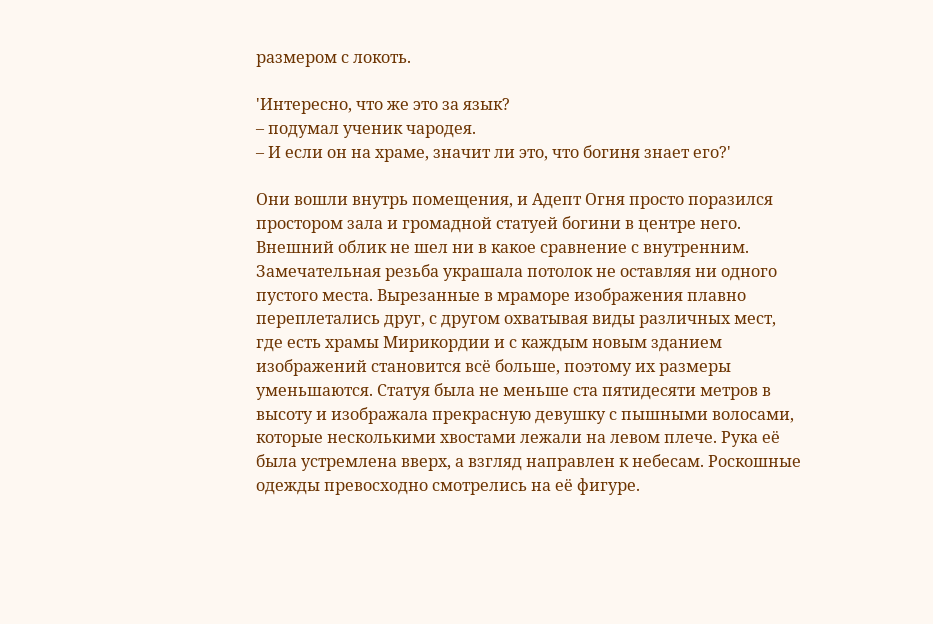размером с локоть.

'Интересно, что же это за язык?
– подумал ученик чародея.
– И если он на храме, значит ли это, что богиня знает его?'

Они вошли внутрь помещения, и Адепт Огня просто поразился простором зала и громадной статуей богини в центре него. Внешний облик не шел ни в какое сравнение с внутренним. Замечательная резьба украшала потолок не оставляя ни одного пустого места. Вырезанные в мраморе изображения плавно переплетались друг, с другом охватывая виды различных мест, где есть храмы Мирикордии и с каждым новым зданием изображений становится всё больше, поэтому их размеры уменьшаются. Статуя была не меньше ста пятидесяти метров в высоту и изображала прекрасную девушку с пышными волосами, которые несколькими хвостами лежали на левом плече. Рука её была устремлена вверх, а взгляд направлен к небесам. Роскошные одежды превосходно смотрелись на её фигуре.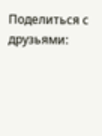Поделиться с друзьями: